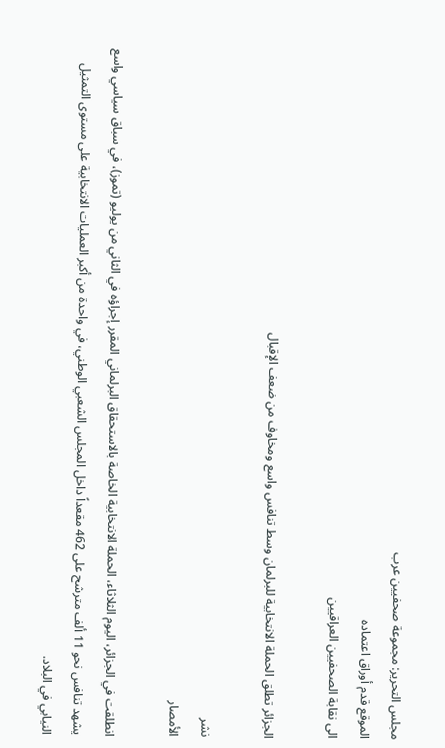مجلس التحرير: مجموعة صحفيين عرب
الموقع قدم أوراق اعتماده
الى نقابة الصحفيين العراقيين

الجزائر تطلق الحملة الانتخابية للبرلمان وسط تنافس واسع ومخاوف من ضعف الإقبال

نشر
الأمصار

انطلقت في الجزائر، اليوم الثلاثاء، الحملة الانتخابية الخاصة بالاستحقاق البرلماني المقرر إجراؤه في الثاني من يوليو (تموز)، في سباق سياسي واسع يشهد تنافس نحو 11 ألف مترشح على 462 مقعداً داخل المجلس الشعبي الوطني، في واحدة من أكبر العمليات الانتخابية على مستوى التمثيل النيابي في البلاد.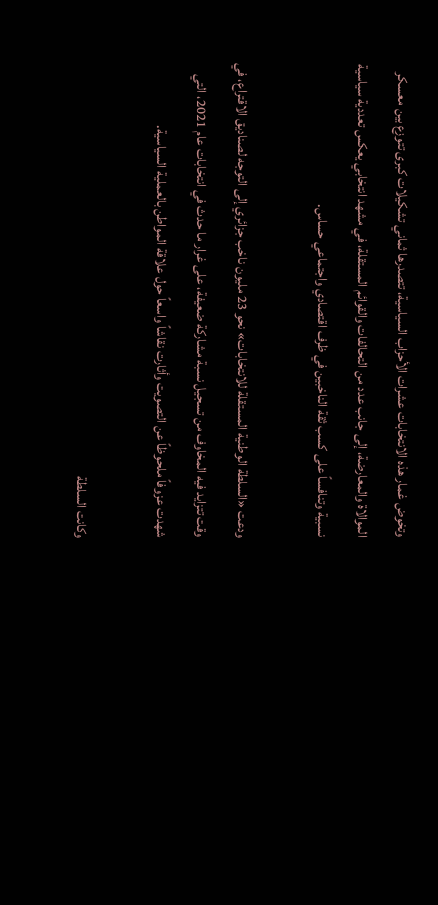وتخوض غمار هذه الانتخابات عشرات الأحزاب السياسية، تتصدرها ثماني تشكيلات كبرى تتوزع بين معسكر الموالاة والمعارضة، إلى جانب عدد من التحالفات والقوائم المستقلة، في مشهد انتخابي يعكس تعددية سياسية نسبية وتنافساً على كسب ثقة الناخبين في ظرف اقتصادي واجتماعي حساس.

ودعت «السلطة الوطنية المستقلة للانتخابات» نحو 23 مليون ناخب جزائري إلى التوجه لصناديق الاقتراع، في وقت تتزايد فيه المخاوف من تسجيل نسبة مشاركة ضعيفة، على غرار ما حدث في انتخابات عام 2021، التي شهدت عزوفاً ملحوظاً عن التصويت وأثارت نقاشاً واسعاً حول علاقة المواطن بالعملية السياسية.

وكانت السلطة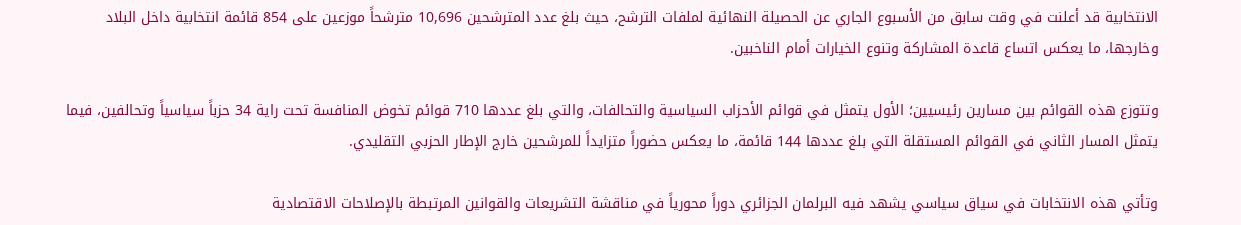الانتخابية قد أعلنت في وقت سابق من الأسبوع الجاري عن الحصيلة النهائية لملفات الترشح، حيث بلغ عدد المترشحين 10,696 مترشحاً موزعين على 854 قائمة انتخابية داخل البلاد وخارجها، ما يعكس اتساع قاعدة المشاركة وتنوع الخيارات أمام الناخبين.

وتتوزع هذه القوائم بين مسارين رئيسيين؛ الأول يتمثل في قوائم الأحزاب السياسية والتحالفات، والتي بلغ عددها 710 قوائم تخوض المنافسة تحت راية 34 حزباً سياسياً وتحالفين، فيما يتمثل المسار الثاني في القوائم المستقلة التي بلغ عددها 144 قائمة، ما يعكس حضوراً متزايداً للمرشحين خارج الإطار الحزبي التقليدي.

وتأتي هذه الانتخابات في سياق سياسي يشهد فيه البرلمان الجزائري دوراً محورياً في مناقشة التشريعات والقوانين المرتبطة بالإصلاحات الاقتصادية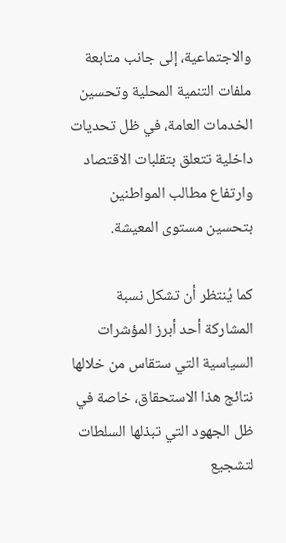والاجتماعية، إلى جانب متابعة ملفات التنمية المحلية وتحسين الخدمات العامة، في ظل تحديات داخلية تتعلق بتقلبات الاقتصاد وارتفاع مطالب المواطنين بتحسين مستوى المعيشة.

كما يُنتظر أن تشكل نسبة المشاركة أحد أبرز المؤشرات السياسية التي ستقاس من خلالها نتائج هذا الاستحقاق، خاصة في ظل الجهود التي تبذلها السلطات لتشجيع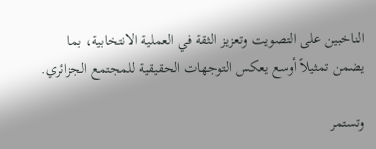الناخبين على التصويت وتعزيز الثقة في العملية الانتخابية، بما يضمن تمثيلاً أوسع يعكس التوجهات الحقيقية للمجتمع الجزائري.

وتستمر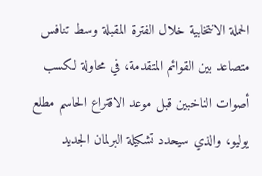الحملة الانتخابية خلال الفترة المقبلة وسط تنافس متصاعد بين القوائم المتقدمة، في محاولة لكسب أصوات الناخبين قبل موعد الاقتراع الحاسم مطلع يوليو، والذي سيحدد تشكيلة البرلمان الجديد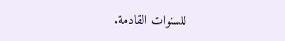للسنوات القادمة.